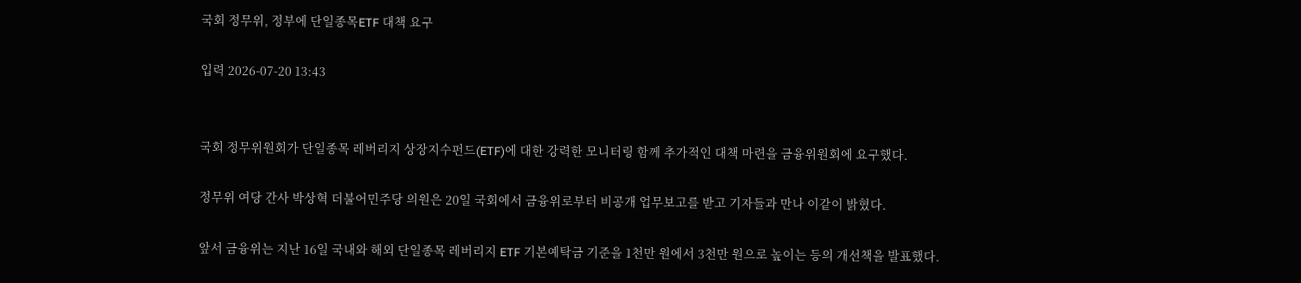국회 정무위, 정부에 단일종목ETF 대책 요구

입력 2026-07-20 13:43


국회 정무위원회가 단일종목 레버리지 상장지수펀드(ETF)에 대한 강력한 모니터링 함께 추가적인 대책 마련을 금융위원회에 요구했다.

정무위 여당 간사 박상혁 더불어민주당 의원은 20일 국회에서 금융위로부터 비공개 업무보고를 받고 기자들과 만나 이같이 밝혔다.

앞서 금융위는 지난 16일 국내와 해외 단일종목 레버리지 ETF 기본예탁금 기준을 1천만 원에서 3천만 원으로 높이는 등의 개선책을 발표했다.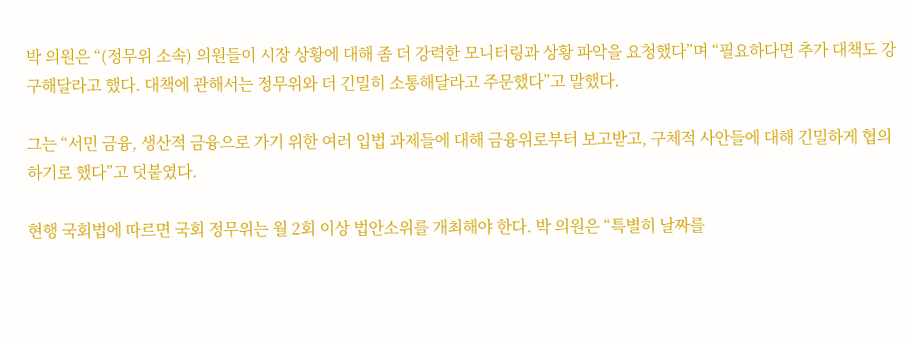박 의원은 “(정무위 소속) 의원들이 시장 상황에 대해 좀 더 강력한 모니터링과 상황 파악을 요청했다”며 “필요하다면 추가 대책도 강구해달라고 했다. 대책에 관해서는 정무위와 더 긴밀히 소통해달라고 주문했다”고 말했다.

그는 “서민 금융, 생산적 금융으로 가기 위한 여러 입법 과제들에 대해 금융위로부터 보고받고, 구체적 사안들에 대해 긴밀하게 협의하기로 했다”고 덧붙였다.

현행 국회법에 따르면 국회 정무위는 월 2회 이상 법안소위를 개최해야 한다. 박 의원은 “특별히 날짜를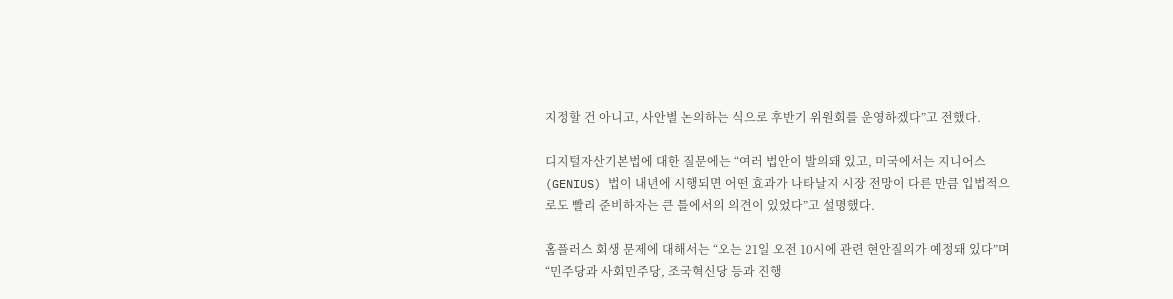지정할 건 아니고, 사안별 논의하는 식으로 후반기 위원회를 운영하겠다”고 전했다.

디지털자산기본법에 대한 질문에는 “여러 법안이 발의돼 있고, 미국에서는 지니어스(GENIUS) 법이 내년에 시행되면 어떤 효과가 나타날지 시장 전망이 다른 만큼 입법적으로도 빨리 준비하자는 큰 틀에서의 의견이 있었다”고 설명했다.

홈플러스 회생 문제에 대해서는 “오는 21일 오전 10시에 관련 현안질의가 예정돼 있다”며 “민주당과 사회민주당, 조국혁신당 등과 진행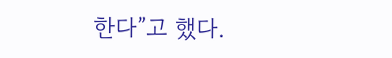한다”고 했다.